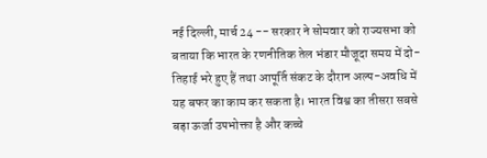नई दिल्ली, मार्च 24 -- सरकार ने सोमवार को राज्यसभा को बताया कि भारत के रणनीतिक तेल भंडार मौजूदा समय में दो-तिहाई भरे हुए हैं तथा आपूर्ति संकट के दौरान अल्प-अवधि में यह बफर का काम कर सकता है। भारत विश्व का तीसरा सबसे बड़ा ऊर्जा उपभोक्ता है और कच्चे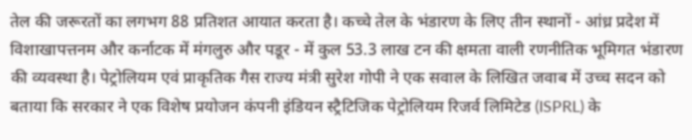तेल की जरूरतों का लगभग 88 प्रतिशत आयात करता है। कच्चे तेल के भंडारण के लिए तीन स्थानों - आंध्र प्रदेश में विशाखापत्तनम और कर्नाटक में मंगलुरु और पडूर - में कुल 53.3 लाख टन की क्षमता वाली रणनीतिक भूमिगत भंडारण की व्यवस्था है। पेट्रोलियम एवं प्राकृतिक गैस राज्य मंत्री सुरेश गोपी ने एक सवाल के लिखित जवाब में उच्च सदन को बताया कि सरकार ने एक विशेष प्रयोजन कंपनी इंडियन स्ट्रैटिजिक पेट्रोलियम रिजर्व लिमिटेड (ISPRL) के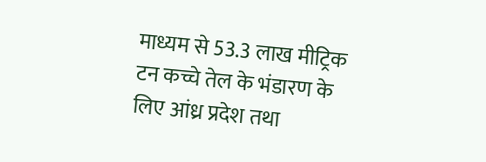माध्यम से 53.3 लाख मीट्रिक टन कच्चे तेल के भंडारण के लिए आंध्र प्रदेश तथा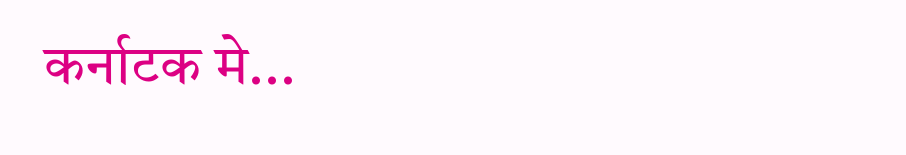कर्नाटक मे...